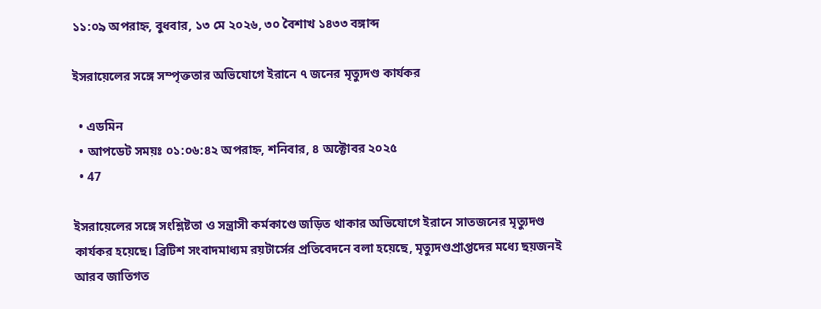১১:০৯ অপরাহ্ন, বুধবার, ১৩ মে ২০২৬, ৩০ বৈশাখ ১৪৩৩ বঙ্গাব্দ

ইসরায়েলের সঙ্গে সম্পৃক্ততার অভিযোগে ইরানে ৭ জনের মৃত্যুদণ্ড কার্যকর

  • এডমিন
  • আপডেট সময়ঃ ০১:০৬:৪২ অপরাহ্ন, শনিবার, ৪ অক্টোবর ২০২৫
  • 47

ইসরায়েলের সঙ্গে সংশ্লিষ্টতা ও সন্ত্রাসী কর্মকাণ্ডে জড়িত থাকার অভিযোগে ইরানে সাতজনের মৃত্যুদণ্ড কার্যকর হয়েছে। ব্রিটিশ সংবাদমাধ্যম রয়টার্সের প্রতিবেদনে বলা হয়েছে, মৃত্যুদণ্ডপ্রাপ্তদের মধ্যে ছয়জনই আরব জাতিগত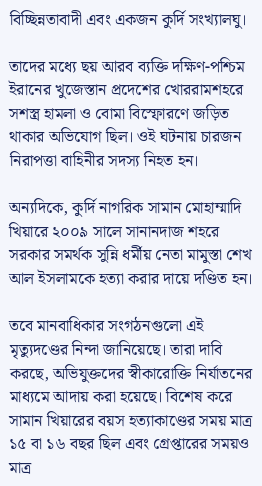বিচ্ছিন্নতাবাদী এবং একজন কুর্দি সংখ্যালঘু।

তাদের মধ্যে ছয় আরব ব্যক্তি দক্ষিণ-পশ্চিম ইরানের খুজেস্তান প্রদেশের খোররামশহরে সশস্ত্র হামলা ও বোমা বিস্ফোরণে জড়িত থাকার অভিযোগ ছিল। ওই ঘটনায় চারজন নিরাপত্তা বাহিনীর সদস্য নিহত হন।

অন্যদিকে, কুর্দি নাগরিক সামান মোহাম্মাদি খিয়ারে ২০০৯ সালে সানানদাজ শহরে সরকার সমর্থক সুন্নি ধর্মীয় নেতা মামুস্তা শেখ আল ইসলামকে হত্যা করার দায়ে দণ্ডিত হন।

তবে মানবাধিকার সংগঠনগুলো এই মৃত্যুদণ্ডের নিন্দা জানিয়েছে। তারা দাবি করছে, অভিযুক্তদের স্বীকারোক্তি নির্যাতনের মাধ্যমে আদায় করা হয়েছে। বিশেষ করে সামান খিয়ারের বয়স হত্যাকাণ্ডের সময় মাত্র ১৫ বা ১৬ বছর ছিল এবং গ্রেপ্তারের সময়ও মাত্র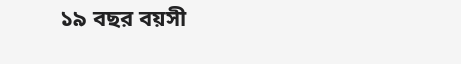১৯ বছর বয়সী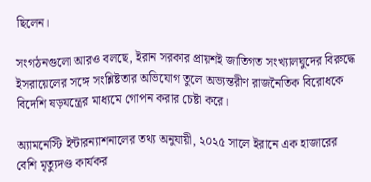ছিলেন।

সংগঠনগুলো আরও বলছে, ইরান সরকার প্রায়শই জাতিগত সংখ্যালঘুদের বিরুদ্ধে ইসরায়েলের সঙ্গে সংশ্লিষ্টতার অভিযোগ তুলে অভ্যন্তরীণ রাজনৈতিক বিরোধকে বিদেশি ষড়যন্ত্রের মাধ্যমে গোপন করার চেষ্টা করে।

অ্যামনেস্টি ইন্টারন্যাশনালের তথ্য অনুযায়ী, ২০২৫ সালে ইরানে এক হাজারের বেশি মৃত্যুদণ্ড কার্যকর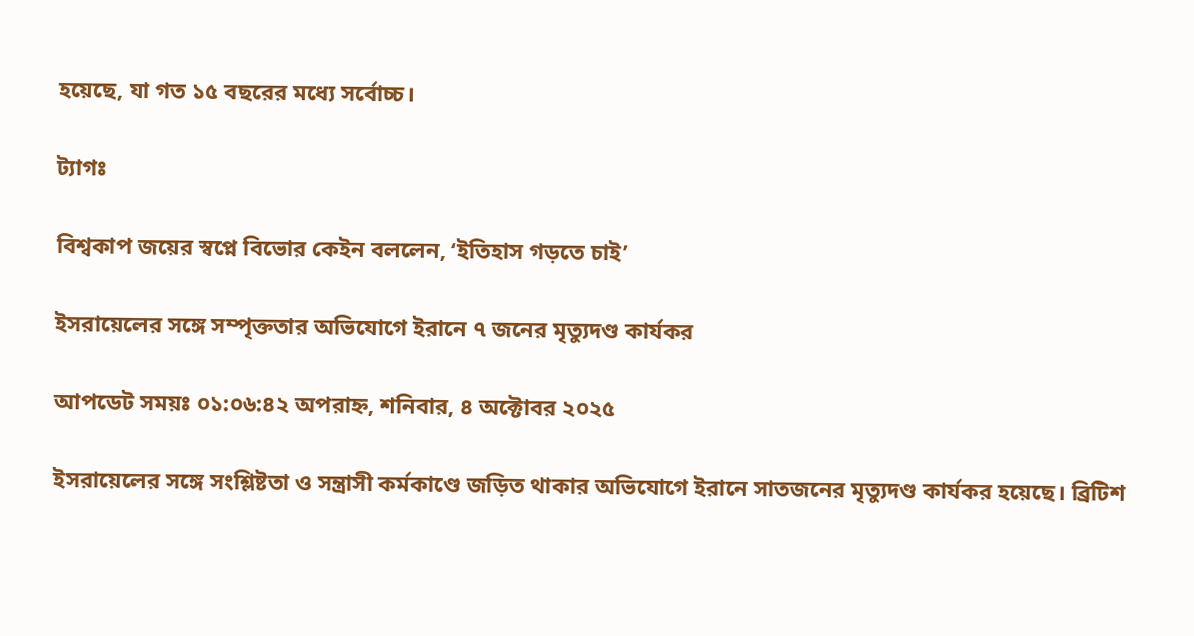হয়েছে, যা গত ১৫ বছরের মধ্যে সর্বোচ্চ।

ট্যাগঃ

বিশ্বকাপ জয়ের স্বপ্নে বিভোর কেইন বললেন, ‘ইতিহাস গড়তে চাই’

ইসরায়েলের সঙ্গে সম্পৃক্ততার অভিযোগে ইরানে ৭ জনের মৃত্যুদণ্ড কার্যকর

আপডেট সময়ঃ ০১:০৬:৪২ অপরাহ্ন, শনিবার, ৪ অক্টোবর ২০২৫

ইসরায়েলের সঙ্গে সংশ্লিষ্টতা ও সন্ত্রাসী কর্মকাণ্ডে জড়িত থাকার অভিযোগে ইরানে সাতজনের মৃত্যুদণ্ড কার্যকর হয়েছে। ব্রিটিশ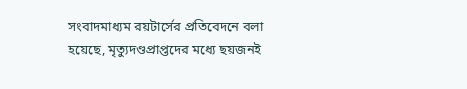সংবাদমাধ্যম রয়টার্সের প্রতিবেদনে বলা হয়েছে, মৃত্যুদণ্ডপ্রাপ্তদের মধ্যে ছয়জনই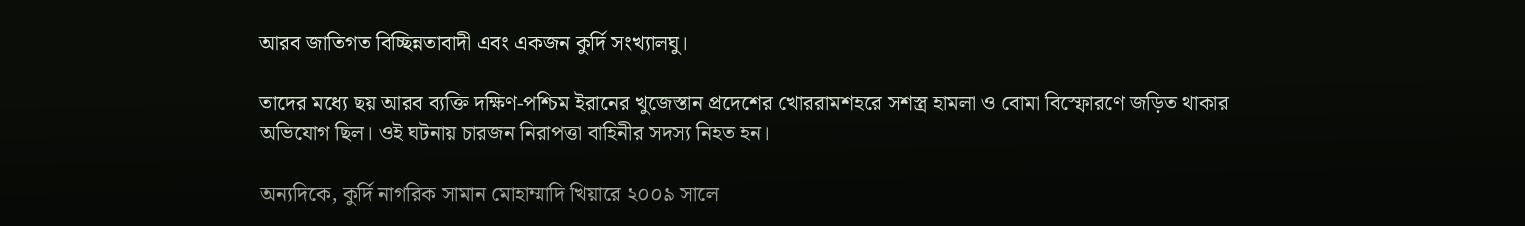আরব জাতিগত বিচ্ছিন্নতাবাদী এবং একজন কুর্দি সংখ্যালঘু।

তাদের মধ্যে ছয় আরব ব্যক্তি দক্ষিণ-পশ্চিম ইরানের খুজেস্তান প্রদেশের খোররামশহরে সশস্ত্র হামলা ও বোমা বিস্ফোরণে জড়িত থাকার অভিযোগ ছিল। ওই ঘটনায় চারজন নিরাপত্তা বাহিনীর সদস্য নিহত হন।

অন্যদিকে, কুর্দি নাগরিক সামান মোহাম্মাদি খিয়ারে ২০০৯ সালে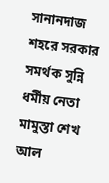সানানদাজ শহরে সরকার সমর্থক সুন্নি ধর্মীয় নেতা মামুস্তা শেখ আল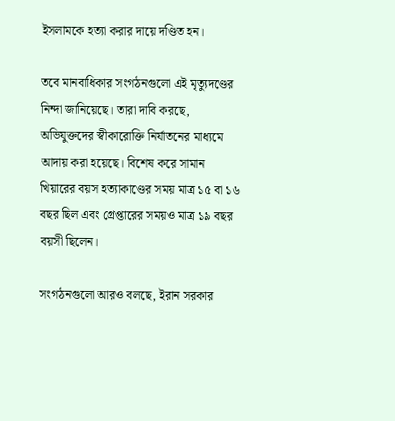ইসলামকে হত্যা করার দায়ে দণ্ডিত হন।

তবে মানবাধিকার সংগঠনগুলো এই মৃত্যুদণ্ডের নিন্দা জানিয়েছে। তারা দাবি করছে, অভিযুক্তদের স্বীকারোক্তি নির্যাতনের মাধ্যমে আদায় করা হয়েছে। বিশেষ করে সামান খিয়ারের বয়স হত্যাকাণ্ডের সময় মাত্র ১৫ বা ১৬ বছর ছিল এবং গ্রেপ্তারের সময়ও মাত্র ১৯ বছর বয়সী ছিলেন।

সংগঠনগুলো আরও বলছে, ইরান সরকার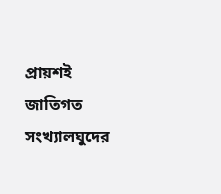প্রায়শই জাতিগত সংখ্যালঘুদের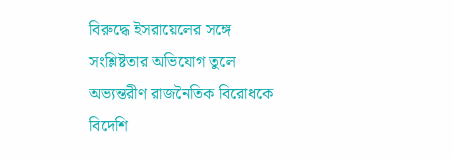বিরুদ্ধে ইসরায়েলের সঙ্গে সংশ্লিষ্টতার অভিযোগ তুলে অভ্যন্তরীণ রাজনৈতিক বিরোধকে বিদেশি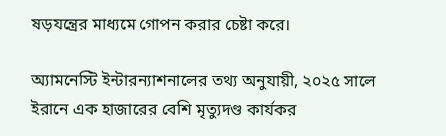ষড়যন্ত্রের মাধ্যমে গোপন করার চেষ্টা করে।

অ্যামনেস্টি ইন্টারন্যাশনালের তথ্য অনুযায়ী, ২০২৫ সালে ইরানে এক হাজারের বেশি মৃত্যুদণ্ড কার্যকর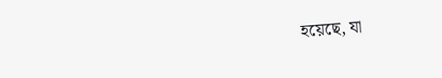হয়েছে, যা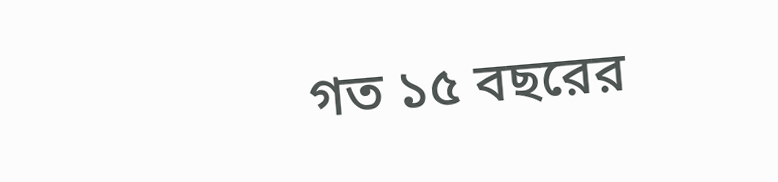গত ১৫ বছরের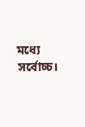মধ্যে সর্বোচ্চ।